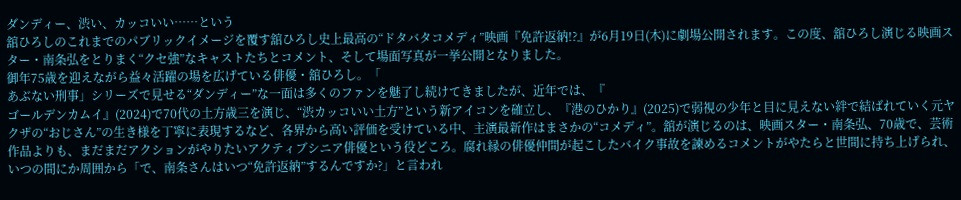ダンディー、渋い、カッコいい……という
舘ひろしのこれまでのパブリックイメージを覆す舘ひろし史上最高の“ドタバタコメディ”映画『免許返納!?』が6月19日(木)に劇場公開されます。この度、舘ひろし演じる映画スター・南条弘をとりまく“クセ強”なキャストたちとコメント、そして場面写真が一挙公開となりました。
御年75歳を迎えながら益々活躍の場を広げている俳優・舘ひろし。「
あぶない刑事」シリーズで見せる“ダンディー”な一面は多くのファンを魅了し続けてきましたが、近年では、『
ゴールデンカムイ』(2024)で70代の土方歳三を演じ、“渋カッコいい土方”という新アイコンを確立し、『港のひかり』(2025)で弱視の少年と目に見えない絆で結ばれていく元ヤクザの“おじさん”の生き様を丁寧に表現するなど、各界から高い評価を受けている中、主演最新作はまさかの“コメディ”。舘が演じるのは、映画スター・南条弘、70歳で、芸術作品よりも、まだまだアクションがやりたいアクティブシニア俳優という役どころ。腐れ縁の俳優仲間が起こしたバイク事故を諫めるコメントがやたらと世間に持ち上げられ、いつの間にか周囲から「で、南条さんはいつ“免許返納”するんですか?」と言われ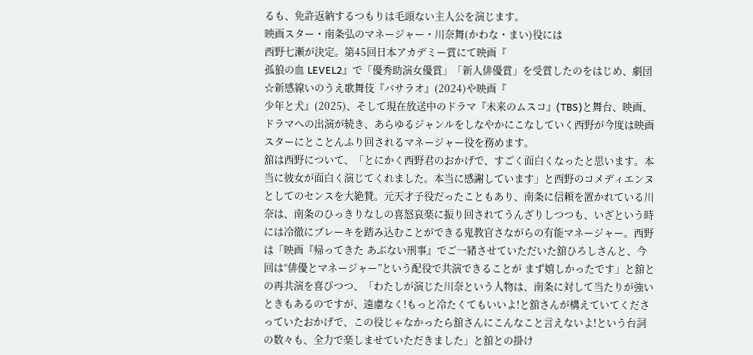るも、免許返納するつもりは毛頭ない主人公を演じます。
映画スター・南条弘のマネージャー・川奈舞(かわな・まい)役には
西野七瀬が決定。第45回日本アカデミー賞にて映画『
孤狼の血 LEVEL2』で「優秀助演女優賞」「新人俳優賞」を受賞したのをはじめ、劇団☆新感線いのうえ歌舞伎『バサラオ』(2024)や映画『
少年と犬』(2025)、そして現在放送中のドラマ『未来のムスコ』(TBS)と舞台、映画、ドラマへの出演が続き、あらゆるジャンルをしなやかにこなしていく西野が今度は映画スターにとことんふり回されるマネージャー役を務めます。
舘は西野について、「とにかく西野君のおかげで、すごく面白くなったと思います。本当に彼女が面白く演じてくれました。本当に感謝しています」と西野のコメディエンヌとしてのセンスを大絶賛。元天才子役だったこともあり、南条に信頼を置かれている川奈は、南条のひっきりなしの喜怒哀楽に振り回されてうんざりしつつも、いざという時には冷徹にブレーキを踏み込むことができる鬼教官さながらの有能マネージャー。西野は「映画『帰ってきた あぶない刑事』でご一緒させていただいた舘ひろしさんと、今回は“俳優とマネージャー”という配役で共演できることが まず嬉しかったです」と舘との再共演を喜びつつ、「わたしが演じた川奈という人物は、南条に対して当たりが強いときもあるのですが、遠慮なく!もっと冷たくてもいいよ!と舘さんが構えていてくださっていたおかげで、この役じゃなかったら舘さんにこんなこと言えないよ!という台詞の数々も、全力で楽しませていただきました」と舘との掛け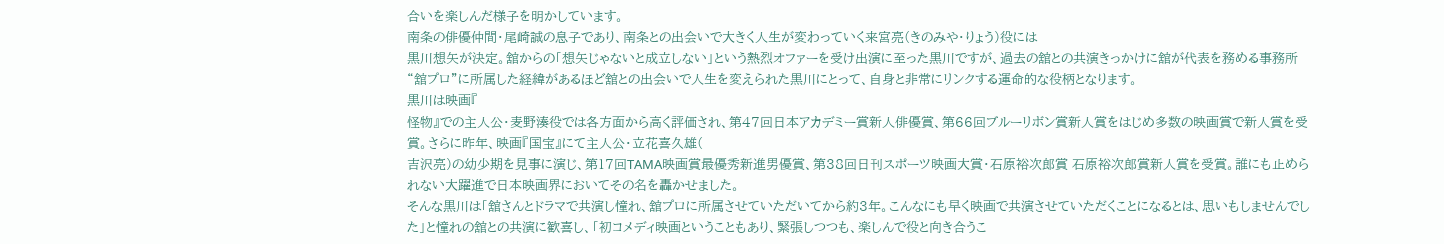合いを楽しんだ様子を明かしています。
南条の俳優仲間・尾崎誠の息子であり、南条との出会いで大きく人生が変わっていく来宮亮(きのみや・りょう)役には
黒川想矢が決定。舘からの「想矢じゃないと成立しない」という熱烈オファーを受け出演に至った黒川ですが、過去の舘との共演きっかけに舘が代表を務める事務所“舘プロ”に所属した経緯があるほど舘との出会いで人生を変えられた黒川にとって、自身と非常にリンクする運命的な役柄となります。
黒川は映画『
怪物』での主人公・麦野湊役では各方面から高く評価され、第47回日本アカデミー賞新人俳優賞、第66回ブルーリボン賞新人賞をはじめ多数の映画賞で新人賞を受賞。さらに昨年、映画『国宝』にて主人公・立花喜久雄(
吉沢亮)の幼少期を見事に演じ、第17回TAMA映画賞最優秀新進男優賞、第38回日刊スポーツ映画大賞・石原裕次郎賞 石原裕次郎賞新人賞を受賞。誰にも止められない大躍進で日本映画界においてその名を轟かせました。
そんな黒川は「舘さんとドラマで共演し憧れ、舘プロに所属させていただいてから約3年。こんなにも早く映画で共演させていただくことになるとは、思いもしませんでした」と憧れの舘との共演に歓喜し、「初コメディ映画ということもあり、緊張しつつも、楽しんで役と向き合うこ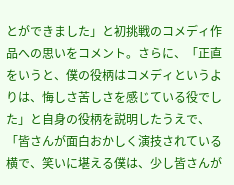とができました」と初挑戦のコメディ作品への思いをコメント。さらに、「正直をいうと、僕の役柄はコメディというよりは、悔しさ苦しさを感じている役でした」と自身の役柄を説明したうえで、「皆さんが面白おかしく演技されている横で、笑いに堪える僕は、少し皆さんが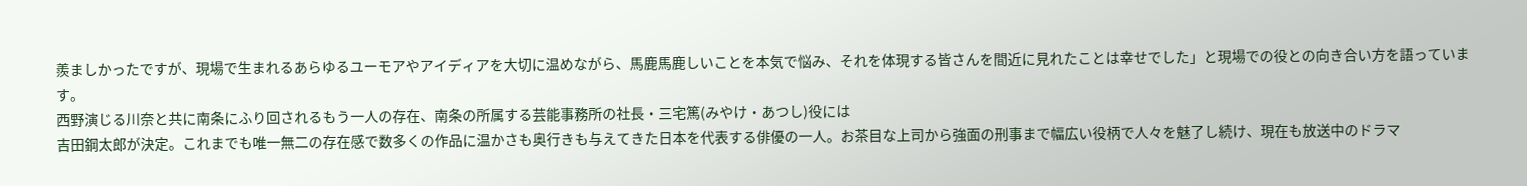羨ましかったですが、現場で生まれるあらゆるユーモアやアイディアを大切に温めながら、馬鹿馬鹿しいことを本気で悩み、それを体現する皆さんを間近に見れたことは幸せでした」と現場での役との向き合い方を語っています。
西野演じる川奈と共に南条にふり回されるもう一人の存在、南条の所属する芸能事務所の社長・三宅篤(みやけ・あつし)役には
吉田鋼太郎が決定。これまでも唯一無二の存在感で数多くの作品に温かさも奥行きも与えてきた日本を代表する俳優の一人。お茶目な上司から強面の刑事まで幅広い役柄で人々を魅了し続け、現在も放送中のドラマ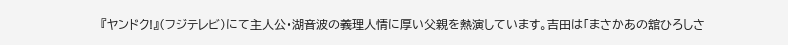『ヤンドク!』(フジテレビ)にて主人公・湖音波の義理人情に厚い父親を熱演しています。吉田は「まさかあの舘ひろしさ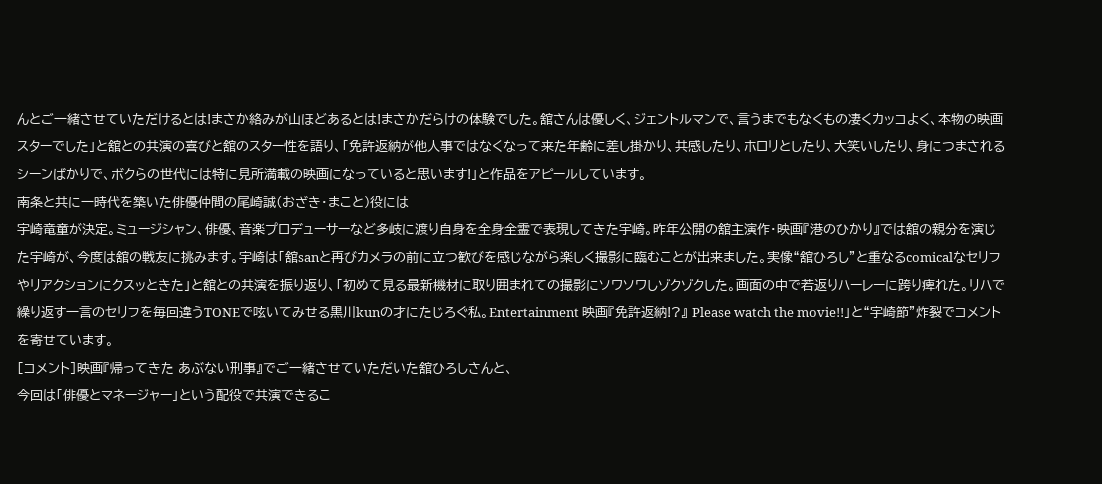んとご一緒させていただけるとは!まさか絡みが山ほどあるとは!まさかだらけの体験でした。舘さんは優しく、ジェントルマンで、言うまでもなくもの凄くカッコよく、本物の映画スターでした」と舘との共演の喜びと舘のスター性を語り、「免許返納が他人事ではなくなって来た年齢に差し掛かり、共感したり、ホロリとしたり、大笑いしたり、身につまされるシーンばかりで、ボクらの世代には特に見所満載の映画になっていると思います!」と作品をアピールしています。
南条と共に一時代を築いた俳優仲間の尾崎誠(おざき・まこと)役には
宇崎竜童が決定。ミュージシャン、俳優、音楽プロデューサーなど多岐に渡り自身を全身全霊で表現してきた宇崎。昨年公開の舘主演作・映画『港のひかり』では舘の親分を演じた宇崎が、今度は舘の戦友に挑みます。宇崎は「舘sanと再びカメラの前に立つ歓びを感じながら楽しく撮影に臨むことが出来ました。実像“舘ひろし”と重なるcomicalなセリフやリアクションにクスッときた」と舘との共演を振り返り、「初めて見る最新機材に取り囲まれての撮影にソワソワしゾクゾクした。画面の中で若返りハーレーに跨り痺れた。リハで繰り返す一言のセリフを毎回違うTONEで呟いてみせる黒川kunの才にたじろぐ私。Entertainment 映画『免許返納!?』 Please watch the movie!!」と“宇崎節”炸裂でコメントを寄せています。
[コメント]映画『帰ってきた あぶない刑事』でご一緒させていただいた舘ひろしさんと、
今回は「俳優とマネージャー」という配役で共演できるこ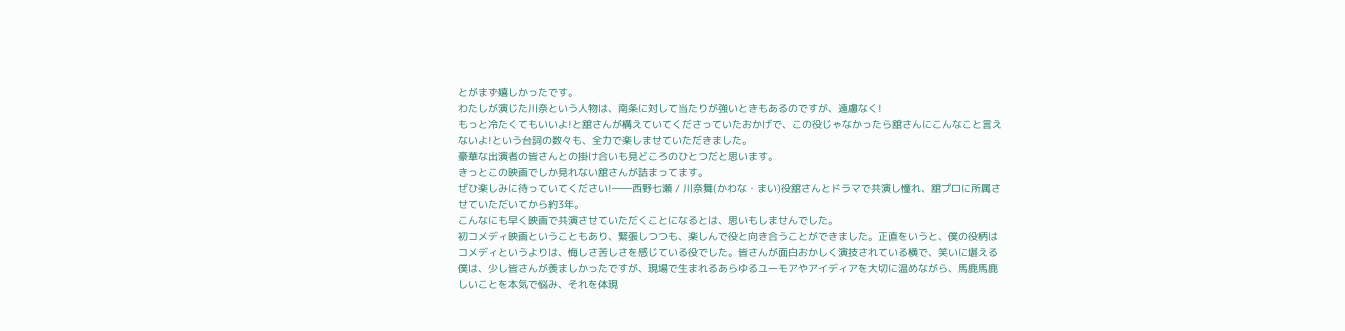とがまず嬉しかったです。
わたしが演じた川奈という人物は、南条に対して当たりが強いときもあるのですが、遠慮なく!
もっと冷たくてもいいよ!と舘さんが構えていてくださっていたおかげで、この役じゃなかったら舘さんにこんなこと言えないよ!という台詞の数々も、全力で楽しませていただきました。
豪華な出演者の皆さんとの掛け合いも見どころのひとつだと思います。
きっとこの映画でしか見れない舘さんが詰まってます。
ぜひ楽しみに待っていてください!――西野七瀬 / 川奈舞(かわな・まい)役舘さんとドラマで共演し憧れ、舘プロに所属させていただいてから約3年。
こんなにも早く映画で共演させていただくことになるとは、思いもしませんでした。
初コメディ映画ということもあり、緊張しつつも、楽しんで役と向き合うことができました。正直をいうと、僕の役柄はコメディというよりは、悔しさ苦しさを感じている役でした。皆さんが面白おかしく演技されている横で、笑いに堪える僕は、少し皆さんが羨ましかったですが、現場で生まれるあらゆるユーモアやアイディアを大切に温めながら、馬鹿馬鹿しいことを本気で悩み、それを体現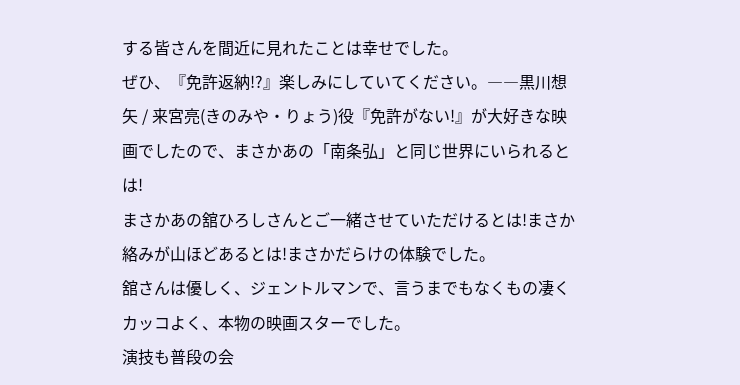する皆さんを間近に見れたことは幸せでした。
ぜひ、『免許返納!?』楽しみにしていてください。――黒川想矢 / 来宮亮(きのみや・りょう)役『免許がない!』が大好きな映画でしたので、まさかあの「南条弘」と同じ世界にいられるとは!
まさかあの舘ひろしさんとご一緒させていただけるとは!まさか絡みが山ほどあるとは!まさかだらけの体験でした。
舘さんは優しく、ジェントルマンで、言うまでもなくもの凄くカッコよく、本物の映画スターでした。
演技も普段の会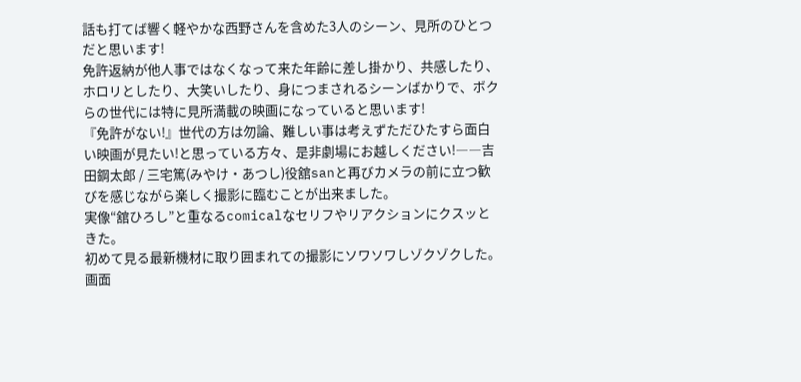話も打てば響く軽やかな西野さんを含めた3人のシーン、見所のひとつだと思います!
免許返納が他人事ではなくなって来た年齢に差し掛かり、共感したり、ホロリとしたり、大笑いしたり、身につまされるシーンばかりで、ボクらの世代には特に見所満載の映画になっていると思います!
『免許がない!』世代の方は勿論、難しい事は考えずただひたすら面白い映画が見たい!と思っている方々、是非劇場にお越しください!――吉田鋼太郎 / 三宅篤(みやけ・あつし)役舘sanと再びカメラの前に立つ歓びを感じながら楽しく撮影に臨むことが出来ました。
実像“舘ひろし”と重なるcomicalなセリフやリアクションにクスッときた。
初めて見る最新機材に取り囲まれての撮影にソワソワしゾクゾクした。
画面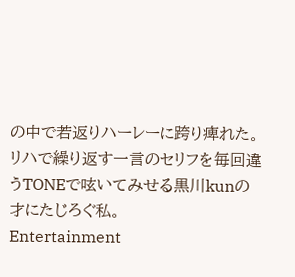の中で若返りハーレーに跨り痺れた。
リハで繰り返す一言のセリフを毎回違うTONEで呟いてみせる黒川kunの才にたじろぐ私。
Entertainment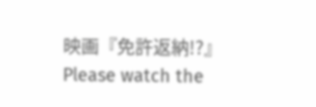映画『免許返納!?』 Please watch the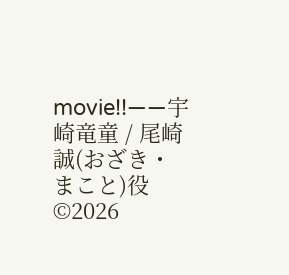movie!!――宇崎竜童 / 尾崎誠(おざき・まこと)役©2026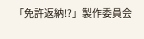「免許返納!?」製作委員会